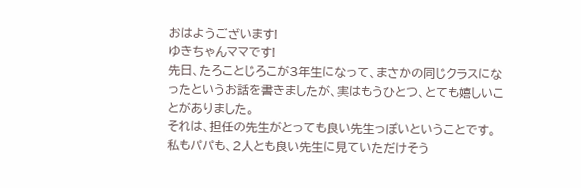おはようございます!
ゆきちゃんママです!
先日、たろことじろこが3年生になって、まさかの同じクラスになったというお話を書きましたが、実はもうひとつ、とても嬉しいことがありました。
それは、担任の先生がとっても良い先生っぽいということです。
私もパパも、2人とも良い先生に見ていただけそう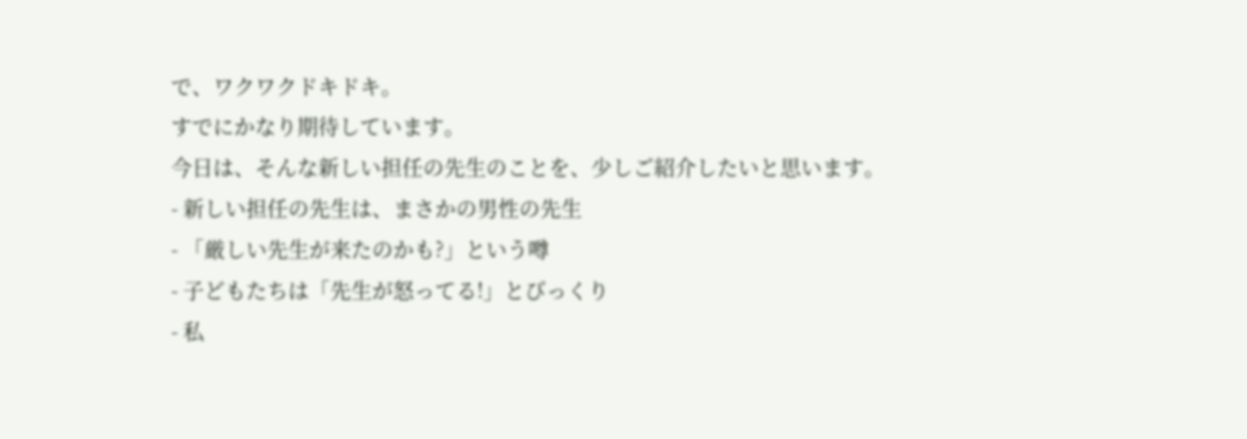で、ワクワクドキドキ。
すでにかなり期待しています。
今日は、そんな新しい担任の先生のことを、少しご紹介したいと思います。
- 新しい担任の先生は、まさかの男性の先生
- 「厳しい先生が来たのかも?」という噂
- 子どもたちは「先生が怒ってる!」とびっくり
- 私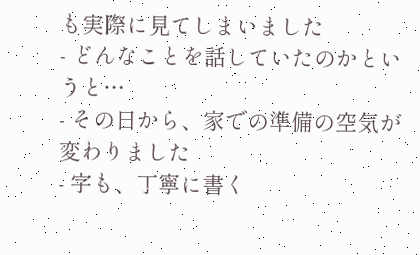も実際に見てしまいました
- どんなことを話していたのかというと…
- その日から、家での準備の空気が変わりました
- 字も、丁寧に書く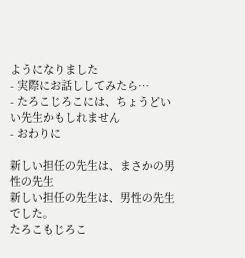ようになりました
- 実際にお話ししてみたら…
- たろこじろこには、ちょうどいい先生かもしれません
- おわりに

新しい担任の先生は、まさかの男性の先生
新しい担任の先生は、男性の先生でした。
たろこもじろこ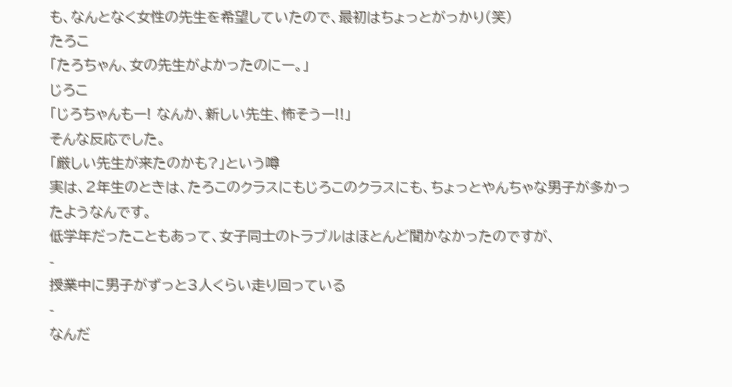も、なんとなく女性の先生を希望していたので、最初はちょっとがっかり(笑)
たろこ
「たろちゃん、女の先生がよかったのにー。」
じろこ
「じろちゃんもー! なんか、新しい先生、怖そうー!!」
そんな反応でした。
「厳しい先生が来たのかも?」という噂
実は、2年生のときは、たろこのクラスにもじろこのクラスにも、ちょっとやんちゃな男子が多かったようなんです。
低学年だったこともあって、女子同士のトラブルはほとんど聞かなかったのですが、
-
授業中に男子がずっと3人くらい走り回っている
-
なんだ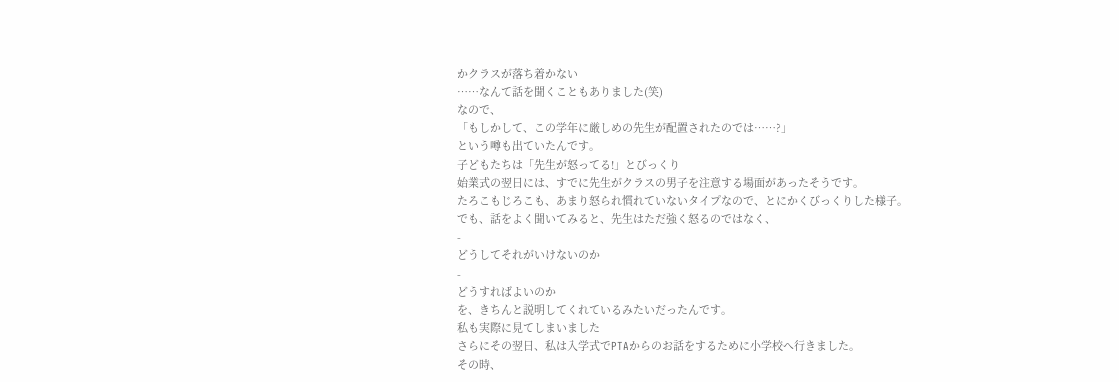かクラスが落ち着かない
……なんて話を聞くこともありました(笑)
なので、
「もしかして、この学年に厳しめの先生が配置されたのでは……?」
という噂も出ていたんです。
子どもたちは「先生が怒ってる!」とびっくり
始業式の翌日には、すでに先生がクラスの男子を注意する場面があったそうです。
たろこもじろこも、あまり怒られ慣れていないタイプなので、とにかくびっくりした様子。
でも、話をよく聞いてみると、先生はただ強く怒るのではなく、
-
どうしてそれがいけないのか
-
どうすればよいのか
を、きちんと説明してくれているみたいだったんです。
私も実際に見てしまいました
さらにその翌日、私は入学式でPTAからのお話をするために小学校へ行きました。
その時、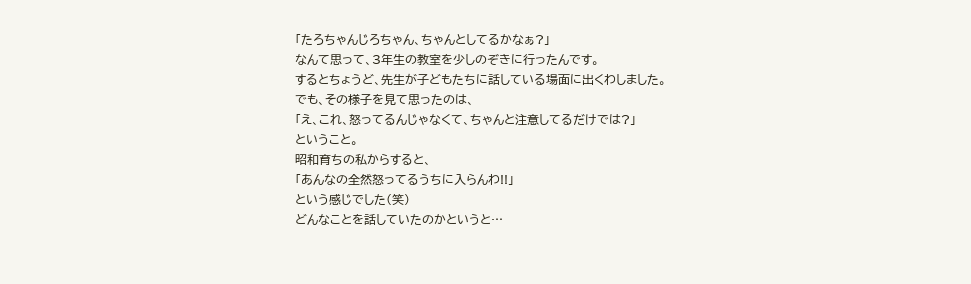「たろちゃんじろちゃん、ちゃんとしてるかなぁ?」
なんて思って、3年生の教室を少しのぞきに行ったんです。
するとちょうど、先生が子どもたちに話している場面に出くわしました。
でも、その様子を見て思ったのは、
「え、これ、怒ってるんじゃなくて、ちゃんと注意してるだけでは?」
ということ。
昭和育ちの私からすると、
「あんなの全然怒ってるうちに入らんわ!!」
という感じでした(笑)
どんなことを話していたのかというと…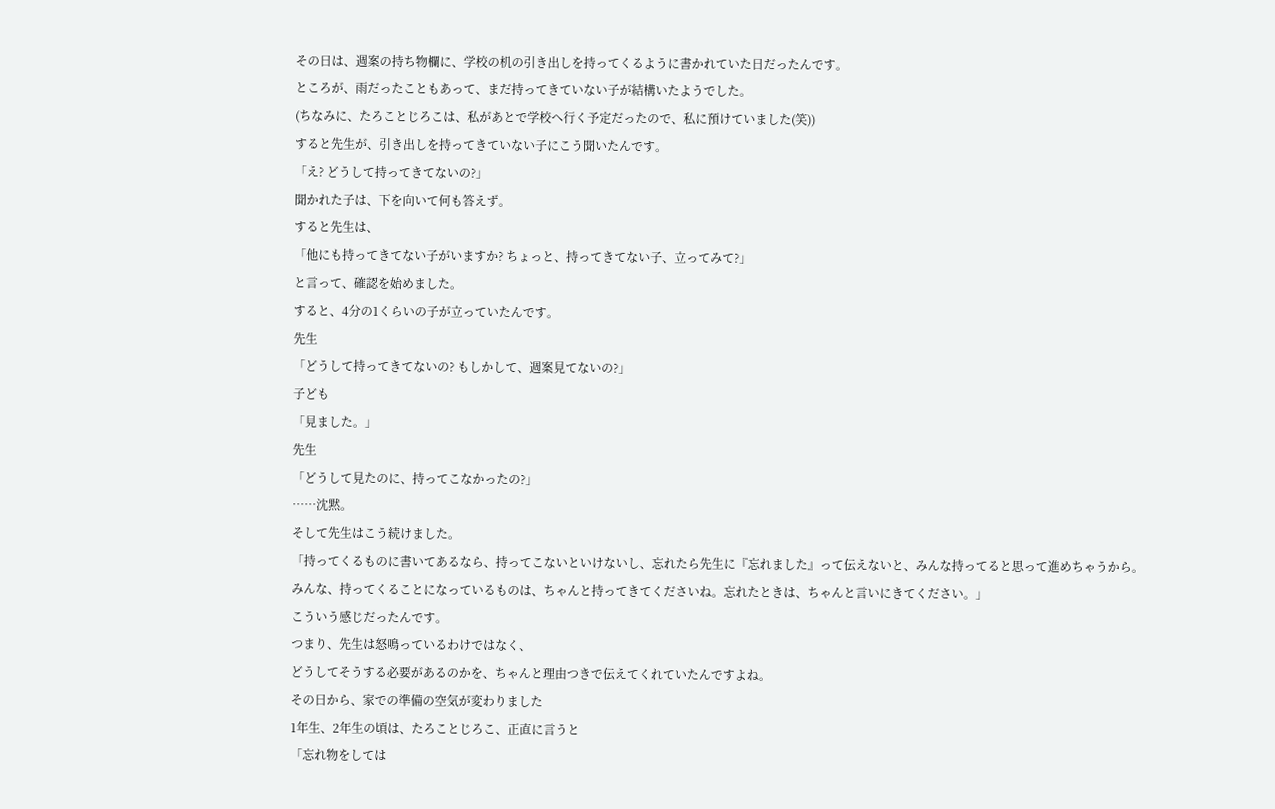その日は、週案の持ち物欄に、学校の机の引き出しを持ってくるように書かれていた日だったんです。
ところが、雨だったこともあって、まだ持ってきていない子が結構いたようでした。
(ちなみに、たろことじろこは、私があとで学校へ行く予定だったので、私に預けていました(笑))
すると先生が、引き出しを持ってきていない子にこう聞いたんです。
「え? どうして持ってきてないの?」
聞かれた子は、下を向いて何も答えず。
すると先生は、
「他にも持ってきてない子がいますか? ちょっと、持ってきてない子、立ってみて?」
と言って、確認を始めました。
すると、4分の1くらいの子が立っていたんです。
先生
「どうして持ってきてないの? もしかして、週案見てないの?」
子ども
「見ました。」
先生
「どうして見たのに、持ってこなかったの?」
……沈黙。
そして先生はこう続けました。
「持ってくるものに書いてあるなら、持ってこないといけないし、忘れたら先生に『忘れました』って伝えないと、みんな持ってると思って進めちゃうから。
みんな、持ってくることになっているものは、ちゃんと持ってきてくださいね。忘れたときは、ちゃんと言いにきてください。」
こういう感じだったんです。
つまり、先生は怒鳴っているわけではなく、
どうしてそうする必要があるのかを、ちゃんと理由つきで伝えてくれていたんですよね。
その日から、家での準備の空気が変わりました
1年生、2年生の頃は、たろことじろこ、正直に言うと
「忘れ物をしては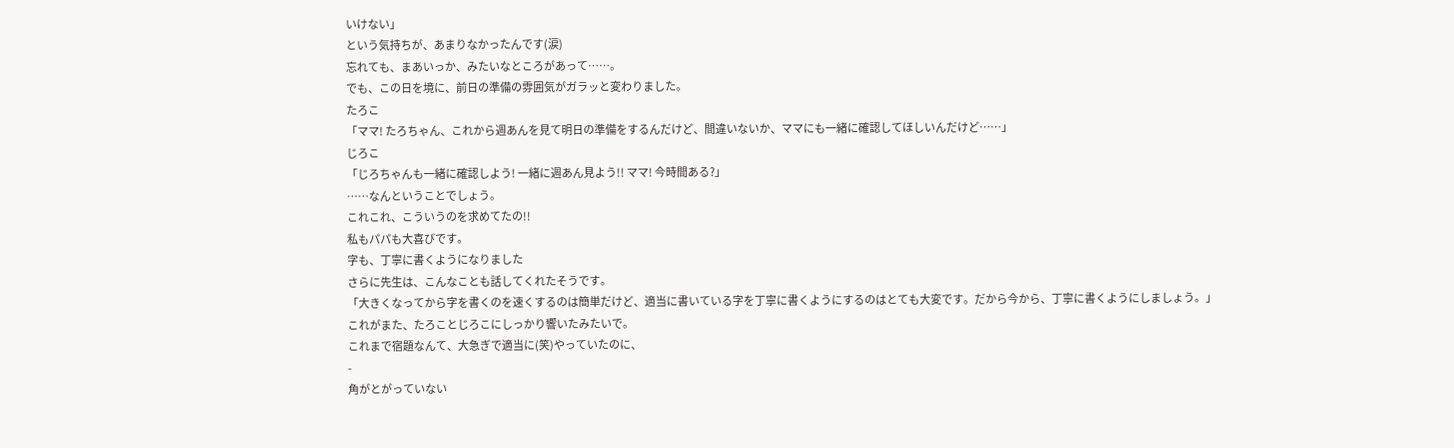いけない」
という気持ちが、あまりなかったんです(涙)
忘れても、まあいっか、みたいなところがあって……。
でも、この日を境に、前日の準備の雰囲気がガラッと変わりました。
たろこ
「ママ! たろちゃん、これから週あんを見て明日の準備をするんだけど、間違いないか、ママにも一緒に確認してほしいんだけど……」
じろこ
「じろちゃんも一緒に確認しよう! 一緒に週あん見よう!! ママ! 今時間ある?」
……なんということでしょう。
これこれ、こういうのを求めてたの!!
私もパパも大喜びです。
字も、丁寧に書くようになりました
さらに先生は、こんなことも話してくれたそうです。
「大きくなってから字を書くのを速くするのは簡単だけど、適当に書いている字を丁寧に書くようにするのはとても大変です。だから今から、丁寧に書くようにしましょう。」
これがまた、たろことじろこにしっかり響いたみたいで。
これまで宿題なんて、大急ぎで適当に(笑)やっていたのに、
-
角がとがっていない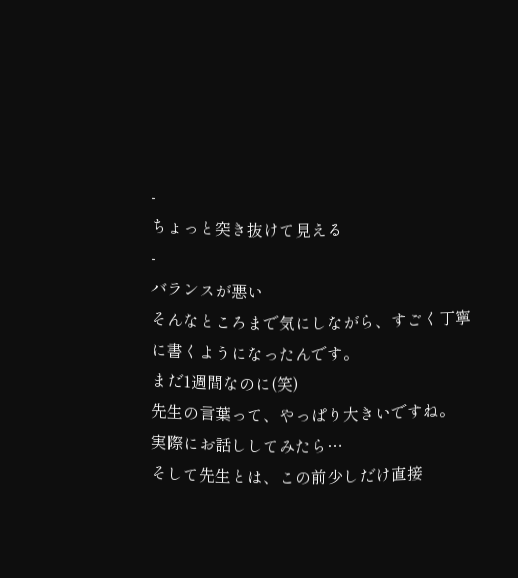-
ちょっと突き抜けて見える
-
バランスが悪い
そんなところまで気にしながら、すごく丁寧に書くようになったんです。
まだ1週間なのに(笑)
先生の言葉って、やっぱり大きいですね。
実際にお話ししてみたら…
そして先生とは、この前少しだけ直接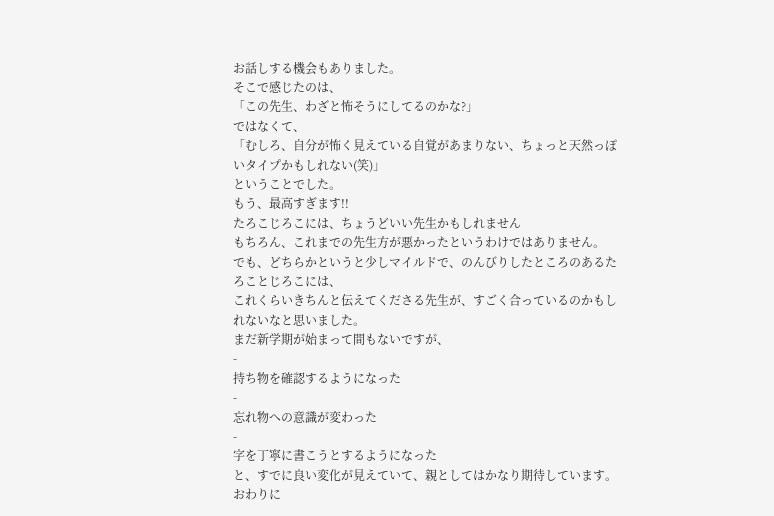お話しする機会もありました。
そこで感じたのは、
「この先生、わざと怖そうにしてるのかな?」
ではなくて、
「むしろ、自分が怖く見えている自覚があまりない、ちょっと天然っぽいタイプかもしれない(笑)」
ということでした。
もう、最高すぎます!!
たろこじろこには、ちょうどいい先生かもしれません
もちろん、これまでの先生方が悪かったというわけではありません。
でも、どちらかというと少しマイルドで、のんびりしたところのあるたろことじろこには、
これくらいきちんと伝えてくださる先生が、すごく合っているのかもしれないなと思いました。
まだ新学期が始まって間もないですが、
-
持ち物を確認するようになった
-
忘れ物への意識が変わった
-
字を丁寧に書こうとするようになった
と、すでに良い変化が見えていて、親としてはかなり期待しています。
おわりに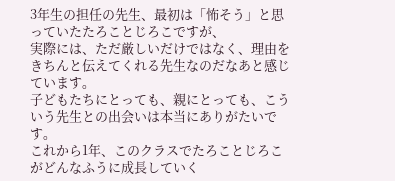3年生の担任の先生、最初は「怖そう」と思っていたたろことじろこですが、
実際には、ただ厳しいだけではなく、理由をきちんと伝えてくれる先生なのだなあと感じています。
子どもたちにとっても、親にとっても、こういう先生との出会いは本当にありがたいです。
これから1年、このクラスでたろことじろこがどんなふうに成長していく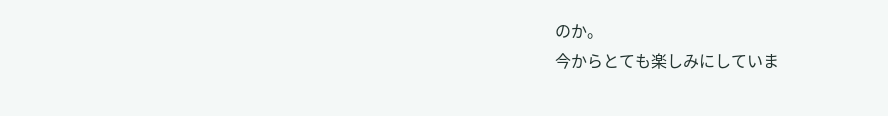のか。
今からとても楽しみにしていま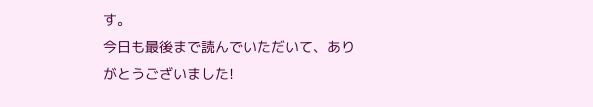す。
今日も最後まで読んでいただいて、ありがとうございました!